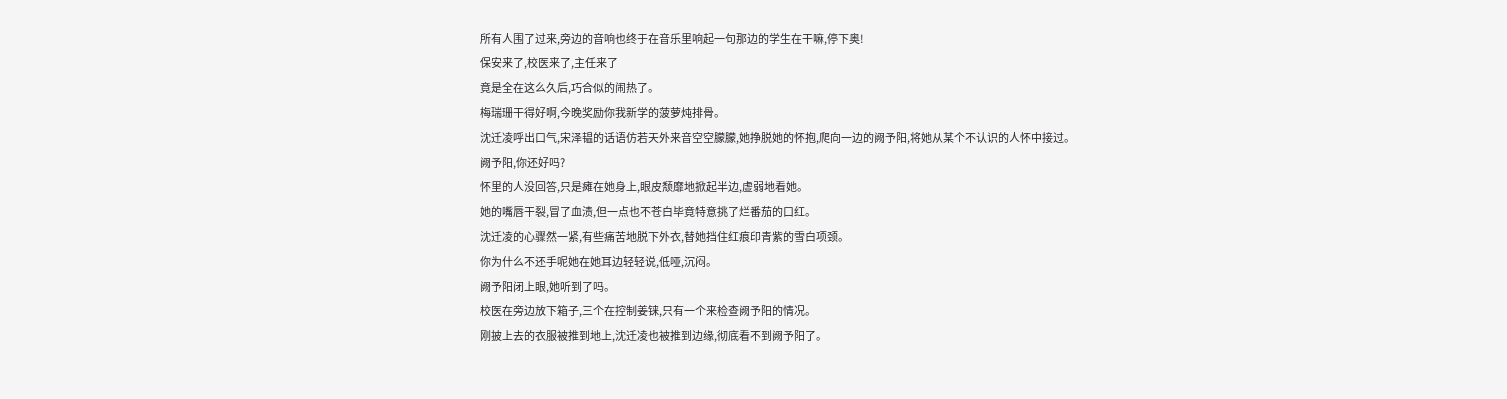所有人围了过来,旁边的音响也终于在音乐里响起一句那边的学生在干嘛,停下奥!
保安来了,校医来了,主任来了
竟是全在这么久后,巧合似的闹热了。
梅瑞珊干得好啊,今晚奖励你我新学的菠萝炖排骨。
沈迁凌呼出口气,宋泽韫的话语仿若天外来音空空朦朦,她挣脱她的怀抱,爬向一边的阙予阳,将她从某个不认识的人怀中接过。
阙予阳,你还好吗?
怀里的人没回答,只是瘫在她身上,眼皮颓靡地掀起半边,虚弱地看她。
她的嘴唇干裂,冒了血渍,但一点也不苍白毕竟特意挑了烂番茄的口红。
沈迁凌的心骤然一紧,有些痛苦地脱下外衣,替她挡住红痕印青紫的雪白项颈。
你为什么不还手呢她在她耳边轻轻说,低哑,沉闷。
阙予阳闭上眼,她听到了吗。
校医在旁边放下箱子,三个在控制姜铼,只有一个来检查阙予阳的情况。
刚披上去的衣服被推到地上,沈迁凌也被推到边缘,彻底看不到阙予阳了。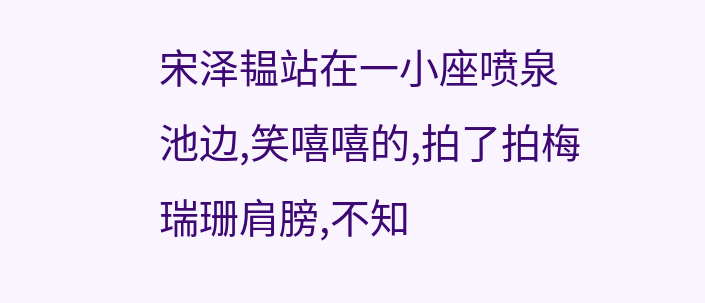宋泽韫站在一小座喷泉池边,笑嘻嘻的,拍了拍梅瑞珊肩膀,不知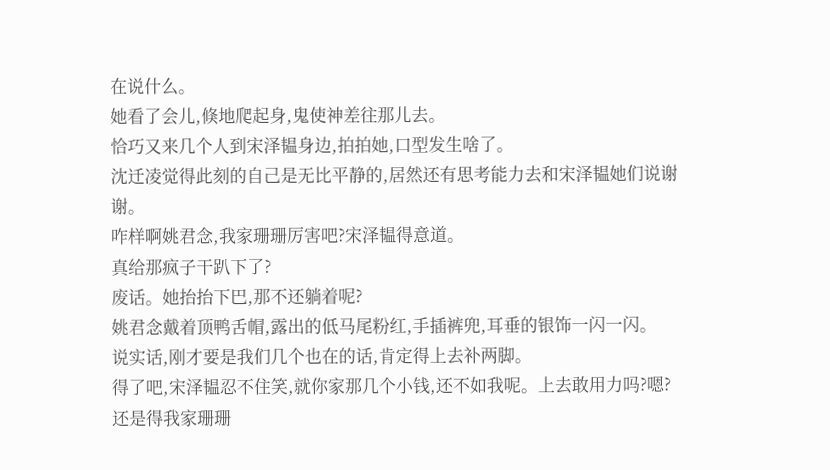在说什么。
她看了会儿,倏地爬起身,鬼使神差往那儿去。
恰巧又来几个人到宋泽韫身边,拍拍她,口型发生啥了。
沈迁凌觉得此刻的自己是无比平静的,居然还有思考能力去和宋泽韫她们说谢谢。
咋样啊姚君念,我家珊珊厉害吧?宋泽韫得意道。
真给那疯子干趴下了?
废话。她抬抬下巴,那不还躺着呢?
姚君念戴着顶鸭舌帽,露出的低马尾粉红,手插裤兜,耳垂的银饰一闪一闪。
说实话,刚才要是我们几个也在的话,肯定得上去补两脚。
得了吧,宋泽韫忍不住笑,就你家那几个小钱,还不如我呢。上去敢用力吗?嗯?
还是得我家珊珊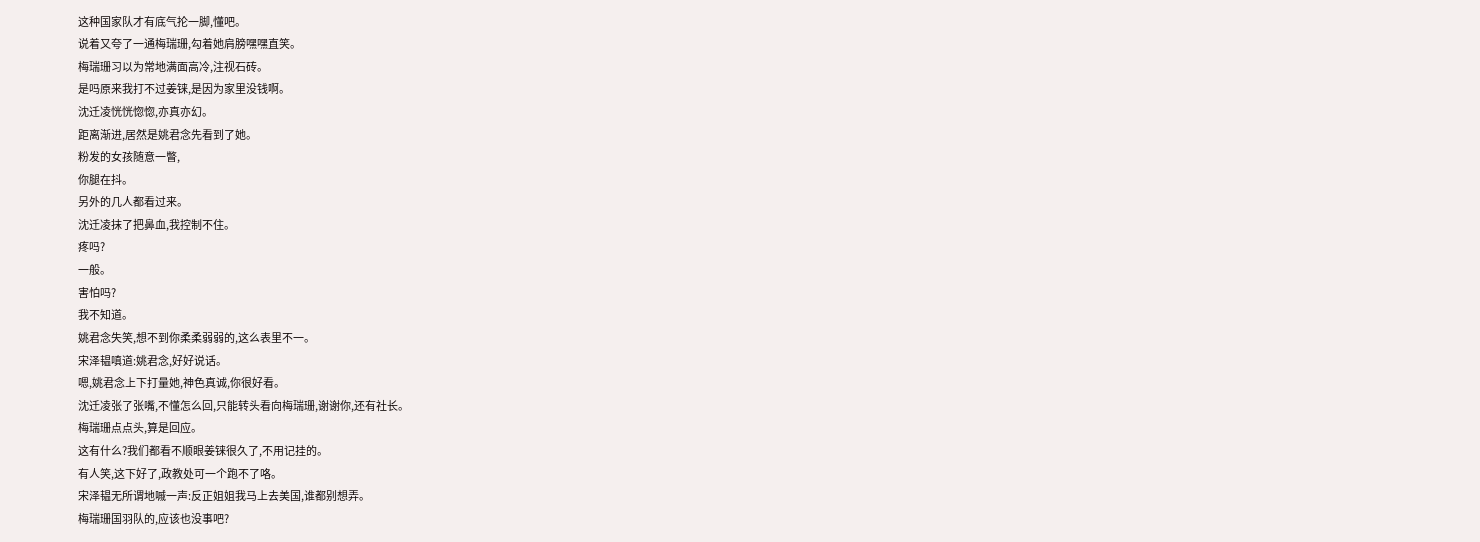这种国家队才有底气抡一脚,懂吧。
说着又夸了一通梅瑞珊,勾着她肩膀嘿嘿直笑。
梅瑞珊习以为常地满面高冷,注视石砖。
是吗原来我打不过姜铼,是因为家里没钱啊。
沈迁凌恍恍惚惚,亦真亦幻。
距离渐进,居然是姚君念先看到了她。
粉发的女孩随意一瞥,
你腿在抖。
另外的几人都看过来。
沈迁凌抹了把鼻血,我控制不住。
疼吗?
一般。
害怕吗?
我不知道。
姚君念失笑,想不到你柔柔弱弱的,这么表里不一。
宋泽韫嗔道:姚君念,好好说话。
嗯,姚君念上下打量她,神色真诚,你很好看。
沈迁凌张了张嘴,不懂怎么回,只能转头看向梅瑞珊,谢谢你,还有社长。
梅瑞珊点点头,算是回应。
这有什么?我们都看不顺眼姜铼很久了,不用记挂的。
有人笑,这下好了,政教处可一个跑不了咯。
宋泽韫无所谓地嘁一声:反正姐姐我马上去美国,谁都别想弄。
梅瑞珊国羽队的,应该也没事吧?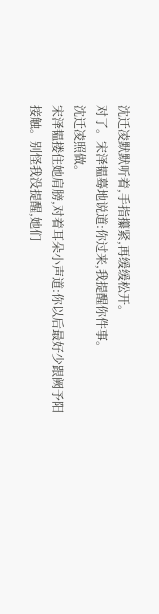沈迁凌默默听着,手指攥紧,再缓缓松开。
对了。宋泽韫蓦地说道:你过来,我提醒你件事。
沈迁凌照做。
宋泽韫搂住她肩膀,对着耳朵小声道:你以后最好少跟阙予阳接触。别怪我没提醒,她们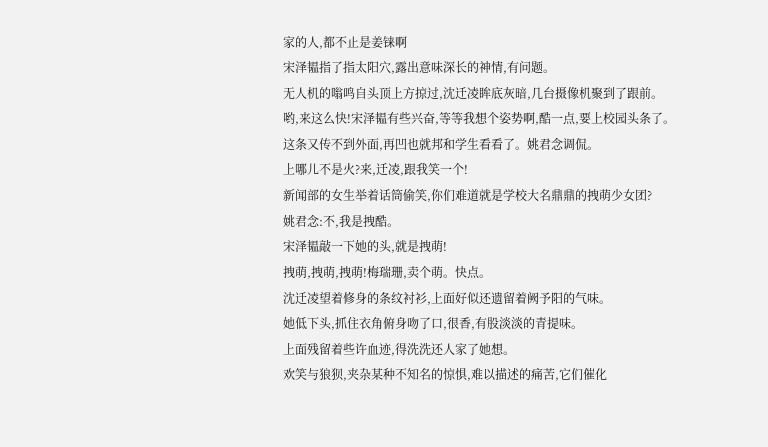家的人,都不止是姜铼啊
宋泽韫指了指太阳穴,露出意味深长的神情,有问题。
无人机的嗡鸣自头顶上方掠过,沈迁凌眸底灰暗,几台摄像机聚到了跟前。
哟,来这么快!宋泽韫有些兴奋,等等我想个姿势啊,酷一点,要上校园头条了。
这条又传不到外面,再凹也就邦和学生看看了。姚君念调侃。
上哪儿不是火?来,迁凌,跟我笑一个!
新闻部的女生举着话筒偷笑,你们难道就是学校大名鼎鼎的拽萌少女团?
姚君念:不,我是拽酷。
宋泽韫敲一下她的头,就是拽萌!
拽萌,拽萌,拽萌!梅瑞珊,卖个萌。快点。
沈迁凌望着修身的条纹衬衫,上面好似还遗留着阙予阳的气味。
她低下头,抓住衣角俯身吻了口,很香,有股淡淡的青提味。
上面残留着些许血迹,得洗洗还人家了她想。
欢笑与狼狈,夹杂某种不知名的惊惧,难以描述的痛苦,它们催化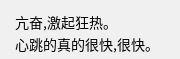亢奋,激起狂热。
心跳的真的很快,很快。